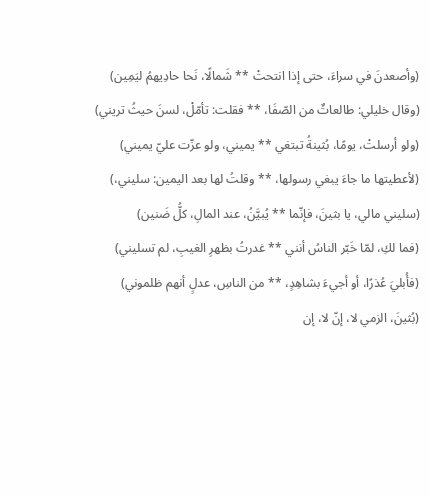(وأصعدنَ في سراءَ، حتى إذا انتحتْ ** شَمالًا، نَحا حادِيهمُ ليَمِين)
(وقال خليلي: طالعاتٌ من الصّفَا، ** فقلت: تأمّلْ، لسنَ حيثُ تريني)
(ولو أرسلتْ، يومًا، بُثينةُ تبتغي ** يميني، ولو عزّت عليّ يميني)
(لأعطيتها ما جاءَ يبغي رسولها، ** وقلتُ لها بعد اليمين: سليني،)
(سليني مالي، يا بثينَ، فإنّما ** يُبيَّنُ، عند المالِ، كلُّ ضَنين)
(فما لكِ، لمّا خَبّر الناسُ أنني ** غدرتُ بظهرِ الغيبِ، لم تسليني)
(فأُبليَ عُذرًا، أو أجيءَ بشاهِدٍ، ** من الناسِ، عدلٍ أنهم ظلموني)
(بُثينَ، الزمي لا، إنّ لا، إن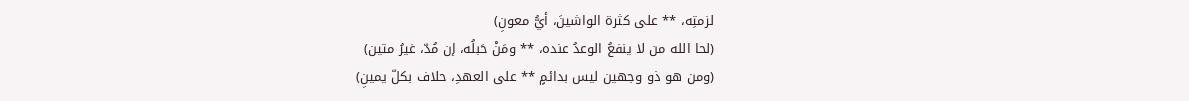لزمتِه، ** على كثرة الواشينَ، أيُّ معونِ)
(لحا الله من لا ينفعُ الوعدُ عنده، ** ومَنْ حَبلُه، إن مُدّ، غيرُ متين)
(ومن هو ذو وجهين ليس بدائمٍ ** على العهدِ، حلاف بكلّ يمينِ)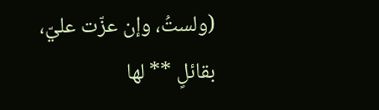(ولستُ، وإن عزّت عليّ، بقائلٍ ** لها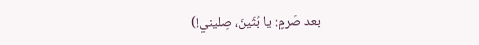بعد صَرمٍ: يا بُثَينَ، صِليني!)